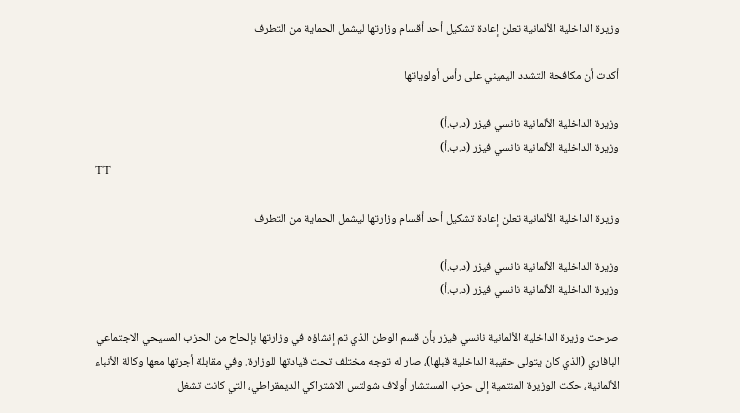وزيرة الداخلية الألمانية تعلن إعادة تشكيل أحد أقسام وزارتها ليشمل الحماية من التطرف

أكدت أن مكافحة التشدد اليميني على رأس أولوياتها

وزيرة الداخلية الألمانية نانسي فيزر (د.ب.أ)
وزيرة الداخلية الألمانية نانسي فيزر (د.ب.أ)
TT

وزيرة الداخلية الألمانية تعلن إعادة تشكيل أحد أقسام وزارتها ليشمل الحماية من التطرف

وزيرة الداخلية الألمانية نانسي فيزر (د.ب.أ)
وزيرة الداخلية الألمانية نانسي فيزر (د.ب.أ)

صرحت وزيرة الداخلية الألمانية نانسي فيزر بأن قسم الوطن الذي تم إنشاؤه في وزارتها بإلحاح من الحزب المسيحي الاجتماعي البافاري (الذي كان يتولى حقيبة الداخلية قبلها)، صار له توجه مختلف تحت قيادتها للوزارة. وفي مقابلة أجرتها معها وكالة الأنباء الألمانية، حكت الوزيرة المنتمية إلى حزب المستشار أولاف شولتس الاشتراكي الديمقراطي، التي كانت تشغل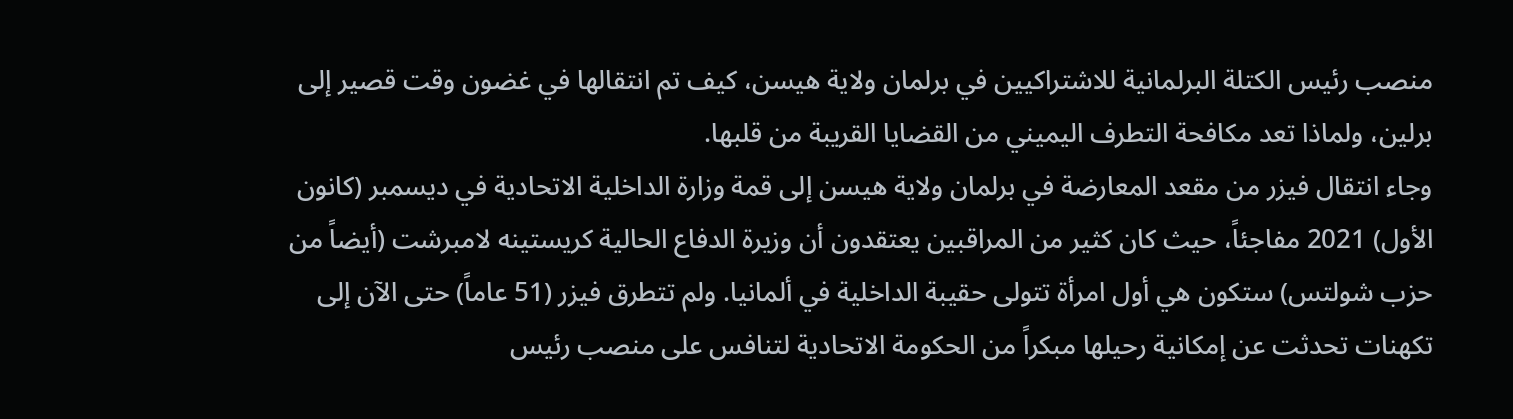منصب رئيس الكتلة البرلمانية للاشتراكيين في برلمان ولاية هيسن، كيف تم انتقالها في غضون وقت قصير إلى برلين، ولماذا تعد مكافحة التطرف اليميني من القضايا القريبة من قلبها.
وجاء انتقال فيزر من مقعد المعارضة في برلمان ولاية هيسن إلى قمة وزارة الداخلية الاتحادية في ديسمبر (كانون الأول) 2021 مفاجئاً، حيث كان كثير من المراقبين يعتقدون أن وزيرة الدفاع الحالية كريستينه لامبرشت (أيضاً من حزب شولتس) ستكون هي أول امرأة تتولى حقيبة الداخلية في ألمانيا. ولم تتطرق فيزر (51 عاماً) حتى الآن إلى تكهنات تحدثت عن إمكانية رحيلها مبكراً من الحكومة الاتحادية لتنافس على منصب رئيس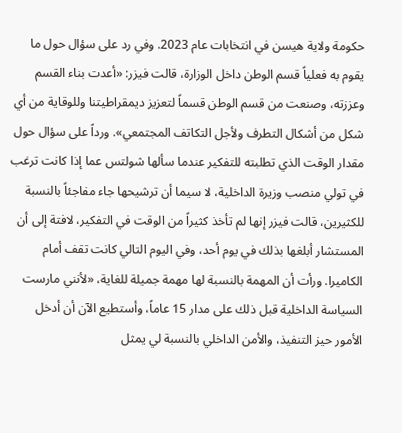حكومة ولاية هيسن في انتخابات عام 2023. وفي رد على سؤال حول ما يقوم به فعلياً قسم الوطن داخل الوزارة، قالت فيزر: «أعدت بناء القسم وعززته، وصنعت من قسم الوطن قسماً لتعزيز ديمقراطيتنا وللوقاية من أي شكل من أشكال التطرف ولأجل التكاتف المجتمعي». ورداً على سؤال حول مقدار الوقت الذي تطلبته للتفكير عندما سألها شولتس عما إذا كانت ترغب في تولي منصب وزيرة الداخلية، لا سيما أن ترشيحها جاء مفاجئاً بالنسبة للكثيرين، قالت فيزر إنها لم تأخذ كثيراً من الوقت في التفكير، لافتة إلى أن المستشار أبلغها بذلك في يوم أحد، وفي اليوم التالي كانت تقف أمام الكاميرا. ورأت أن المهمة بالنسبة لها مهمة جميلة للغاية، «لأنني مارست السياسة الداخلية قبل ذلك على مدار 15 عاماً، وأستطيع الآن أن أدخل الأمور حيز التنفيذ، والأمن الداخلي بالنسبة لي يمثل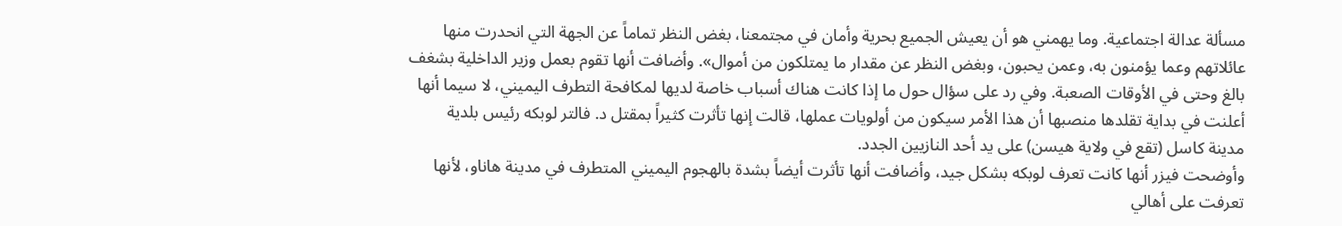مسألة عدالة اجتماعية. وما يهمني هو أن يعيش الجميع بحرية وأمان في مجتمعنا، بغض النظر تماماً عن الجهة التي انحدرت منها عائلاتهم وعما يؤمنون به، وعمن يحبون، وبغض النظر عن مقدار ما يمتلكون من أموال». وأضافت أنها تقوم بعمل وزير الداخلية بشغف بالغ وحتى في الأوقات الصعبة. وفي رد على سؤال حول ما إذا كانت هناك أسباب خاصة لديها لمكافحة التطرف اليميني، لا سيما أنها أعلنت في بداية تقلدها منصبها أن هذا الأمر سيكون من أولويات عملها، قالت إنها تأثرت كثيراً بمقتل د. فالتر لوبكه رئيس بلدية مدينة كاسل (تقع في ولاية هيسن) على يد أحد النازيين الجدد.
وأوضحت فيزر أنها كانت تعرف لوبكه بشكل جيد، وأضافت أنها تأثرت أيضاً بشدة بالهجوم اليميني المتطرف في مدينة هاناو، لأنها تعرفت على أهالي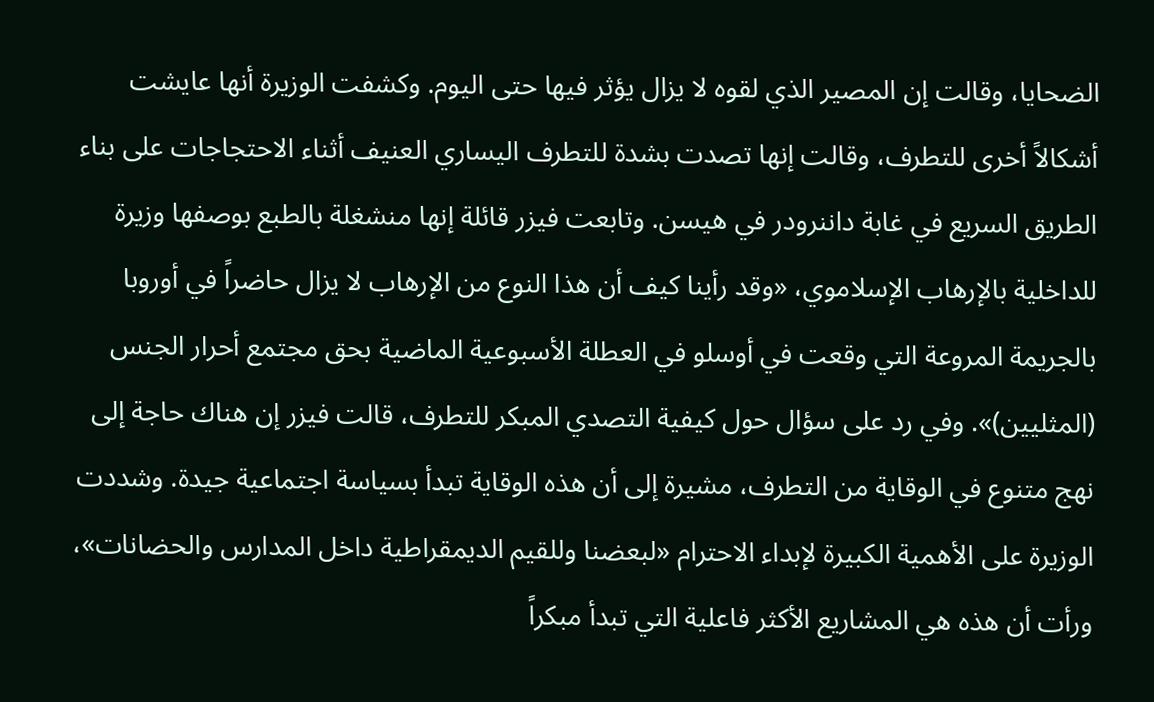الضحايا، وقالت إن المصير الذي لقوه لا يزال يؤثر فيها حتى اليوم. وكشفت الوزيرة أنها عايشت أشكالاً أخرى للتطرف، وقالت إنها تصدت بشدة للتطرف اليساري العنيف أثناء الاحتجاجات على بناء الطريق السريع في غابة داننرودر في هيسن. وتابعت فيزر قائلة إنها منشغلة بالطبع بوصفها وزيرة للداخلية بالإرهاب الإسلاموي، «وقد رأينا كيف أن هذا النوع من الإرهاب لا يزال حاضراً في أوروبا بالجريمة المروعة التي وقعت في أوسلو في العطلة الأسبوعية الماضية بحق مجتمع أحرار الجنس (المثليين)». وفي رد على سؤال حول كيفية التصدي المبكر للتطرف، قالت فيزر إن هناك حاجة إلى نهج متنوع في الوقاية من التطرف، مشيرة إلى أن هذه الوقاية تبدأ بسياسة اجتماعية جيدة. وشددت الوزيرة على الأهمية الكبيرة لإبداء الاحترام «لبعضنا وللقيم الديمقراطية داخل المدارس والحضانات»، ورأت أن هذه هي المشاريع الأكثر فاعلية التي تبدأ مبكراً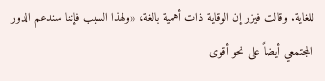للغاية. وقالت فيزر إن الوقاية ذات أهمية بالغة، «ولهذا السبب فإننا سندعم الدور المجتمعي أيضاً على نحو أقوى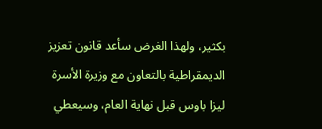بكثير، ولهذا الغرض سأعد قانون تعزيز الديمقراطية بالتعاون مع وزيرة الأسرة ليزا باوس قبل نهاية العام، وسيعطي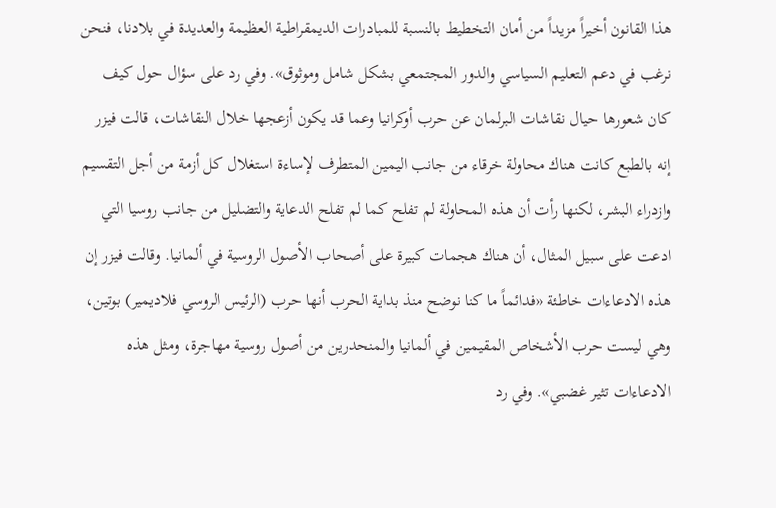هذا القانون أخيراً مزيداً من أمان التخطيط بالنسبة للمبادرات الديمقراطية العظيمة والعديدة في بلادنا، فنحن نرغب في دعم التعليم السياسي والدور المجتمعي بشكل شامل وموثوق». وفي رد على سؤال حول كيف كان شعورها حيال نقاشات البرلمان عن حرب أوكرانيا وعما قد يكون أزعجها خلال النقاشات، قالت فيزر إنه بالطبع كانت هناك محاولة خرقاء من جانب اليمين المتطرف لإساءة استغلال كل أزمة من أجل التقسيم وازدراء البشر، لكنها رأت أن هذه المحاولة لم تفلح كما لم تفلح الدعاية والتضليل من جانب روسيا التي ادعت على سبيل المثال، أن هناك هجمات كبيرة على أصحاب الأصول الروسية في ألمانيا. وقالت فيزر إن هذه الادعاءات خاطئة «فدائماً ما كنا نوضح منذ بداية الحرب أنها حرب (الرئيس الروسي فلاديمير) بوتين، وهي ليست حرب الأشخاص المقيمين في ألمانيا والمنحدرين من أصول روسية مهاجرة، ومثل هذه الادعاءات تثير غضبي». وفي رد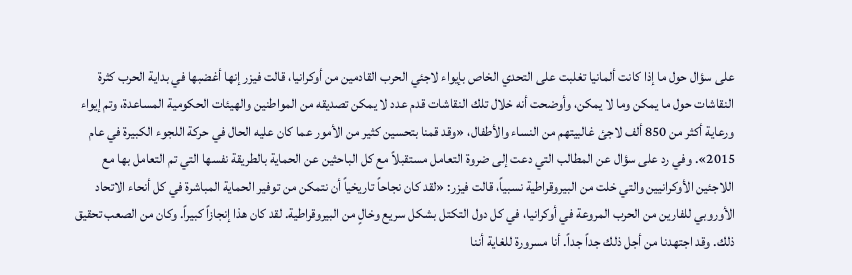على سؤال حول ما إذا كانت ألمانيا تغلبت على التحدي الخاص بإيواء لاجئي الحرب القادمين من أوكرانيا، قالت فيزر إنها أغضبها في بداية الحرب كثرة النقاشات حول ما يمكن وما لا يمكن، وأوضحت أنه خلال تلك النقاشات قدم عدد لا يمكن تصديقه من المواطنين والهيئات الحكومية المساعدة، وتم إيواء ورعاية أكثر من 850 ألف لاجئ غالبيتهم من النساء والأطفال، «وقد قمنا بتحسين كثير من الأمور عما كان عليه الحال في حركة اللجوء الكبيرة في عام 2015». وفي رد على سؤال عن المطالب التي دعت إلى ضروة التعامل مستقبلاً مع كل الباحثين عن الحماية بالطريقة نفسها التي تم التعامل بها مع اللاجئين الأوكرانيين والتي خلت من البيروقراطية نسبياً، قالت فيزر: «لقد كان نجاحاً تاريخياً أن نتمكن من توفير الحماية المباشرة في كل أنحاء الاتحاد الأوروبي للفارين من الحرب المروعة في أوكرانيا، في كل دول التكتل بشكل سريع وخالٍ من البيروقراطية. لقد كان هذا إنجازاً كبيراً. وكان من الصعب تحقيق ذلك. وقد اجتهدنا من أجل ذلك جداً جداً. أنا مسرورة للغاية أننا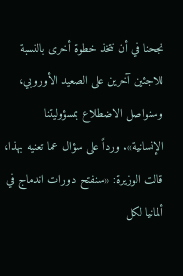نجحنا في أن نتخذ خطوة أخرى بالنسبة للاجئين آخرين على الصعيد الأوروبي، وسنواصل الاضطلاع بمسؤوليتنا الإنسانية». ورداً على سؤال عما تعنيه بهذا، قالت الوزيرة: «سنفتح دورات اندماج في ألمانيا لكل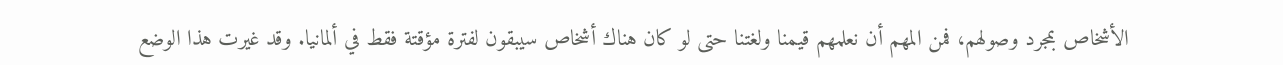الأشخاص بمجرد وصولهم، فمن المهم أن نعلمهم قيمنا ولغتنا حتى لو كان هناك أشخاص سيبقون لفترة مؤقتة فقط في ألمانيا. وقد غيرت هذا الوضع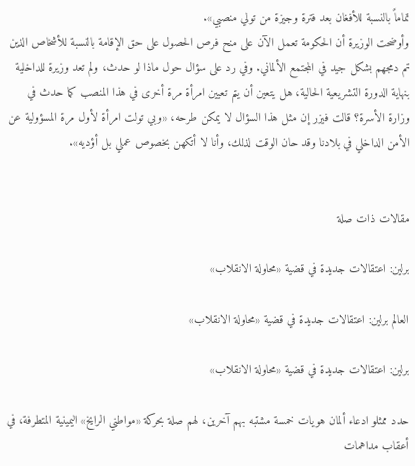تماماً بالنسبة للأفغان بعد فترة وجيزة من تولي منصبي».
وأوضحت الوزيرة أن الحكومة تعمل الآن على منح فرص الحصول على حق الإقامة بالنسبة للأشخاص الذين تم دمجهم بشكل جيد في المجتمع الألماني. وفي رد على سؤال حول ماذا لو حدث، ولم تعد وزيرة للداخلية بنهاية الدورة التشريعية الحالية، هل يتعين أن يتم تعيين امرأة مرة أخرى في هذا المنصب كما حدث في وزارة الأسرة؟ قالت فيزر إن مثل هذا السؤال لا يمكن طرحه، «وبي تولت امرأة لأول مرة المسؤولية عن الأمن الداخلي في بلادنا وقد حان الوقت لذلك، وأنا لا أتكهن بخصوص عملي بل أؤديه».


مقالات ذات صلة

برلين: اعتقالات جديدة في قضية «محاولة الانقلاب»

العالم برلين: اعتقالات جديدة في قضية «محاولة الانقلاب»

برلين: اعتقالات جديدة في قضية «محاولة الانقلاب»

حدد ممثلو ادعاء ألمان هويات خمسة مشتبه بهم آخرين، لهم صلة بحركة «مواطني الرايخ» اليمينية المتطرفة، في أعقاب مداهمات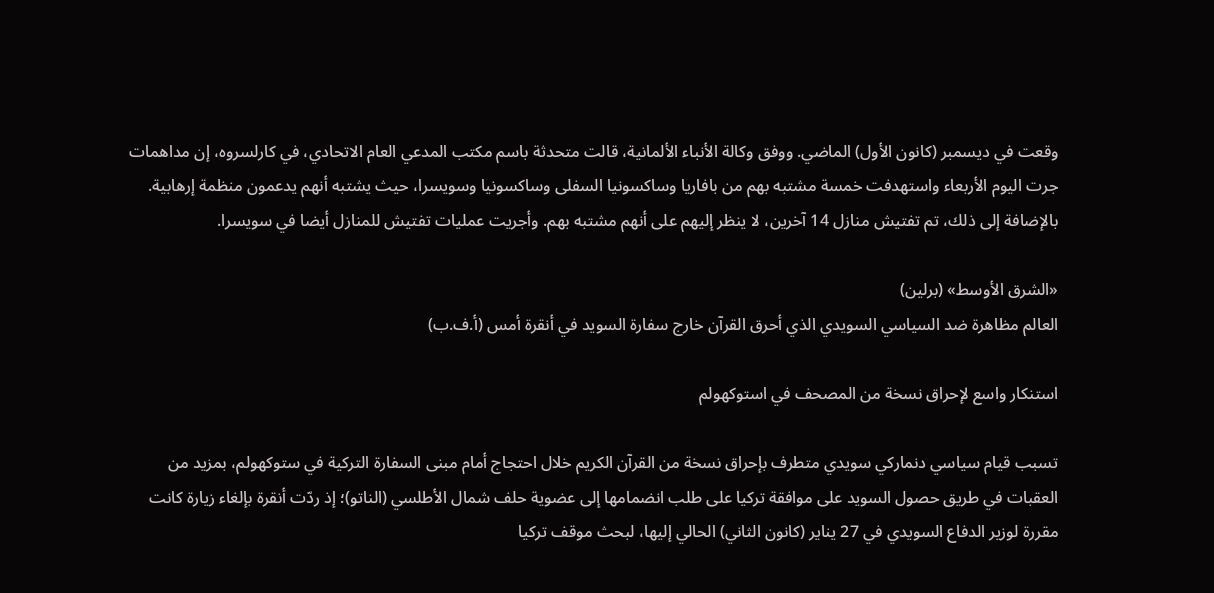وقعت في ديسمبر (كانون الأول) الماضي. ووفق وكالة الأنباء الألمانية، قالت متحدثة باسم مكتب المدعي العام الاتحادي، في كارلسروه، إن مداهمات جرت اليوم الأربعاء واستهدفت خمسة مشتبه بهم من بافاريا وساكسونيا السفلى وساكسونيا وسويسرا، حيث يشتبه أنهم يدعمون منظمة إرهابية. بالإضافة إلى ذلك، تم تفتيش منازل 14 آخرين، لا ينظر إليهم على أنهم مشتبه بهم. وأجريت عمليات تفتيش للمنازل أيضا في سويسرا.

«الشرق الأوسط» (برلين)
العالم مظاهرة ضد السياسي السويدي الذي أحرق القرآن خارج سفارة السويد في أنقرة أمس (أ.ف.ب)

استنكار واسع لإحراق نسخة من المصحف في استوكهولم

تسبب قيام سياسي دنماركي سويدي متطرف بإحراق نسخة من القرآن الكريم خلال احتجاج أمام مبنى السفارة التركية في ستوكهولم، بمزيد من العقبات في طريق حصول السويد على موافقة تركيا على طلب انضمامها إلى عضوية حلف شمال الأطلسي (الناتو)؛ إذ ردّت أنقرة بإلغاء زيارة كانت مقررة لوزير الدفاع السويدي في 27 يناير (كانون الثاني) الحالي إليها، لبحث موقف تركيا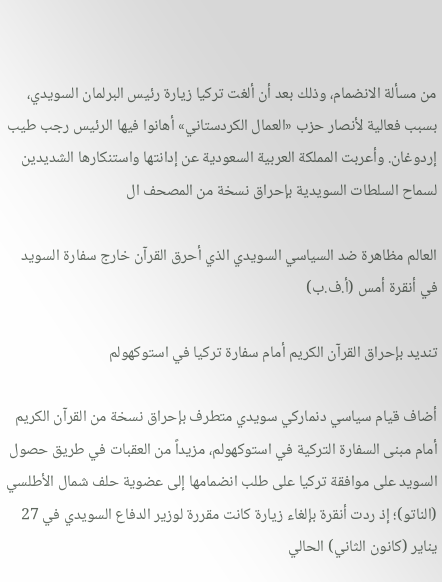من مسألة الانضمام، وذلك بعد أن ألغت تركيا زيارة رئيس البرلمان السويدي، بسبب فعالية لأنصار حزب «العمال الكردستاني» أهانوا فيها الرئيس رجب طيب إردوغان. وأعربت المملكة العربية السعودية عن إدانتها واستنكارها الشديدين لسماح السلطات السويدية بإحراق نسخة من المصحف ال

العالم مظاهرة ضد السياسي السويدي الذي أحرق القرآن خارج سفارة السويد في أنقرة أمس (أ.ف.ب)

تنديد بإحراق القرآن الكريم أمام سفارة تركيا في استوكهولم

أضاف قيام سياسي دنماركي سويدي متطرف بإحراق نسخة من القرآن الكريم أمام مبنى السفارة التركية في استوكهولم، مزيداً من العقبات في طريق حصول السويد على موافقة تركيا على طلب انضمامها إلى عضوية حلف شمال الأطلسي (الناتو)؛ إذ ردت أنقرة بإلغاء زيارة كانت مقررة لوزير الدفاع السويدي في 27 يناير (كانون الثاني) الحالي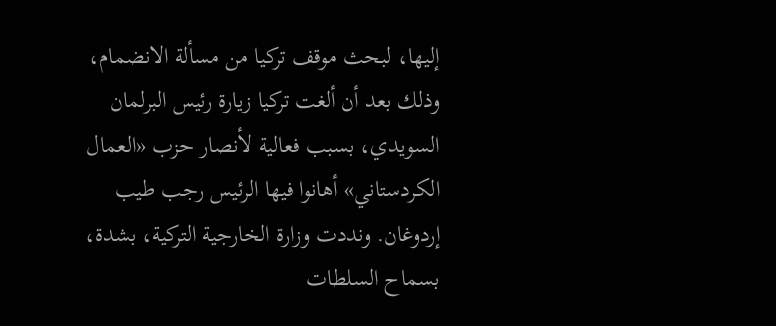إليها، لبحث موقف تركيا من مسألة الانضمام، وذلك بعد أن ألغت تركيا زيارة رئيس البرلمان السويدي، بسبب فعالية لأنصار حزب «العمال الكردستاني» أهانوا فيها الرئيس رجب طيب إردوغان. ونددت وزارة الخارجية التركية، بشدة، بسماح السلطات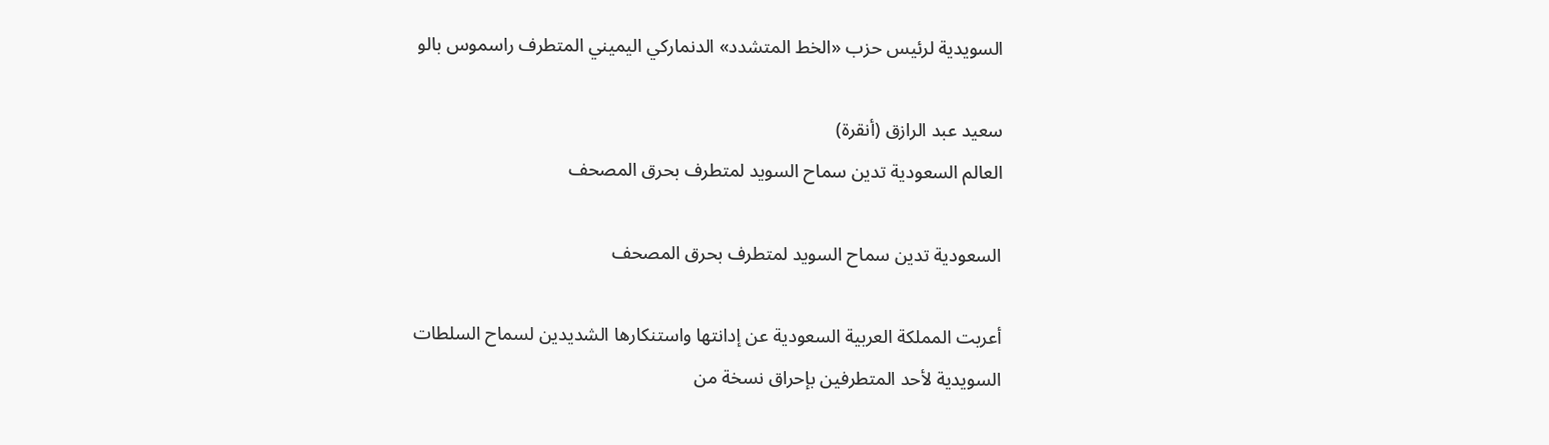السويدية لرئيس حزب «الخط المتشدد» الدنماركي اليميني المتطرف راسموس بالو

سعيد عبد الرازق (أنقرة)
العالم السعودية تدين سماح السويد لمتطرف بحرق المصحف

السعودية تدين سماح السويد لمتطرف بحرق المصحف

أعربت المملكة العربية السعودية عن إدانتها واستنكارها الشديدين لسماح السلطات السويدية لأحد المتطرفين بإحراق نسخة من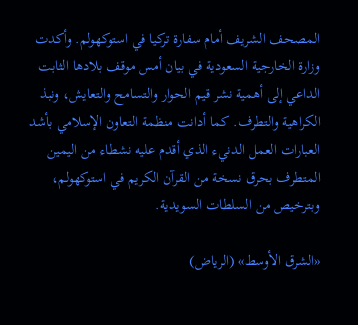المصحف الشريف أمام سفارة تركيا في استوكهولم. وأكدت وزارة الخارجية السعودية في بيان أمس موقف بلادها الثابت الداعي إلى أهمية نشر قيم الحوار والتسامح والتعايش، ونبذ الكراهية والتطرف. كما أدانت منظمة التعاون الإسلامي بأشد العبارات العمل الدنيء الذي أقدم عليه نشطاء من اليمين المتطرف بحرق نسخة من القرآن الكريم في استوكهولم، وبترخيص من السلطات السويدية.

«الشرق الأوسط» (الرياض)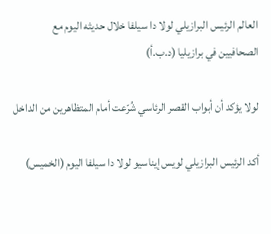العالم الرئيس البرازيلي لولا دا سيلفا خلال حديثه اليوم مع الصحافيين في برازيليا (د.ب.أ)

لولا يؤكد أن أبواب القصر الرئاسي شُرّعت أمام المتظاهرين من الداخل

أكد الرئيس البرازيلي لويس إيناسيو لولا دا سيلفا اليوم (الخميس)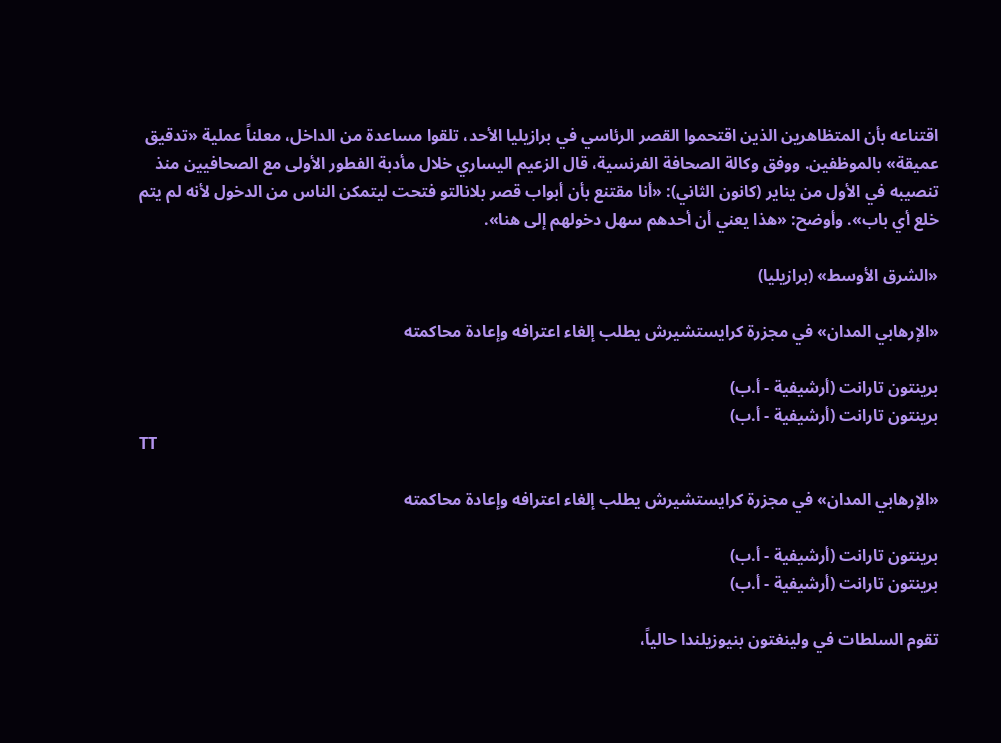اقتناعه بأن المتظاهرين الذين اقتحموا القصر الرئاسي في برازيليا الأحد، تلقوا مساعدة من الداخل، معلناً عملية «تدقيق عميقة» بالموظفين. ووفق وكالة الصحافة الفرنسية، قال الزعيم اليساري خلال مأدبة الفطور الأولى مع الصحافيين منذ تنصيبه في الأول من يناير (كانون الثاني): «أنا مقتنع بأن أبواب قصر بلانالتو فتحت ليتمكن الناس من الدخول لأنه لم يتم خلع أي باب». وأوضح: «هذا يعني أن أحدهم سهل دخولهم إلى هنا».

«الشرق الأوسط» (برازيليا)

«الإرهابي المدان» في مجزرة كرايستشيرش يطلب إلغاء اعترافه وإعادة محاكمته

برينتون تارانت (أرشيفية - أ.ب)
برينتون تارانت (أرشيفية - أ.ب)
TT

«الإرهابي المدان» في مجزرة كرايستشيرش يطلب إلغاء اعترافه وإعادة محاكمته

برينتون تارانت (أرشيفية - أ.ب)
برينتون تارانت (أرشيفية - أ.ب)

تقوم السلطات في ولينغتون بنيوزيلندا حالياً،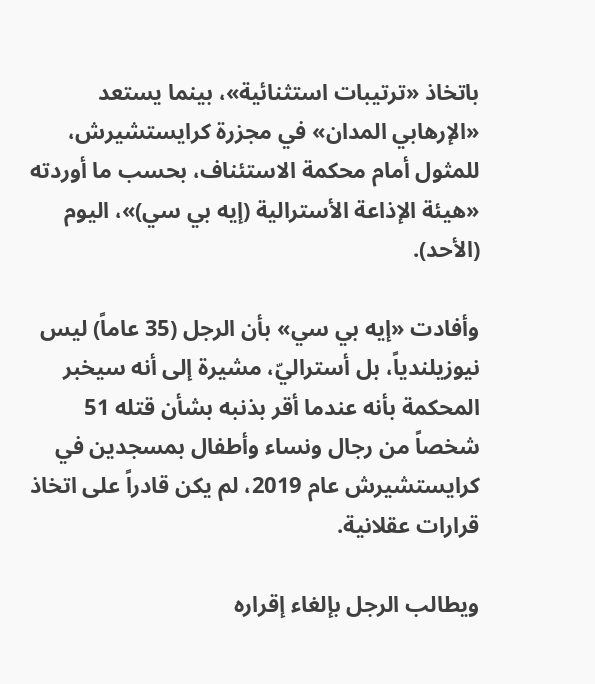باتخاذ «ترتيبات استثنائية»، بينما يستعد «الإرهابي المدان» في مجزرة كرايستشيرش، للمثول أمام محكمة الاستئناف، بحسب ما أوردته «هيئة الإذاعة الأسترالية (إيه بي سي)»، اليوم (الأحد).

وأفادت «إيه بي سي» بأن الرجل (35 عاماً) ليس نيوزيلندياً، بل أستراليّ، مشيرة إلى أنه سيخبر المحكمة بأنه عندما أقر بذنبه بشأن قتله 51 شخصاً من رجال ونساء وأطفال بمسجدين في كرايستشيرش عام 2019، لم يكن قادراً على اتخاذ قرارات عقلانية.

ويطالب الرجل بإلغاء إقراره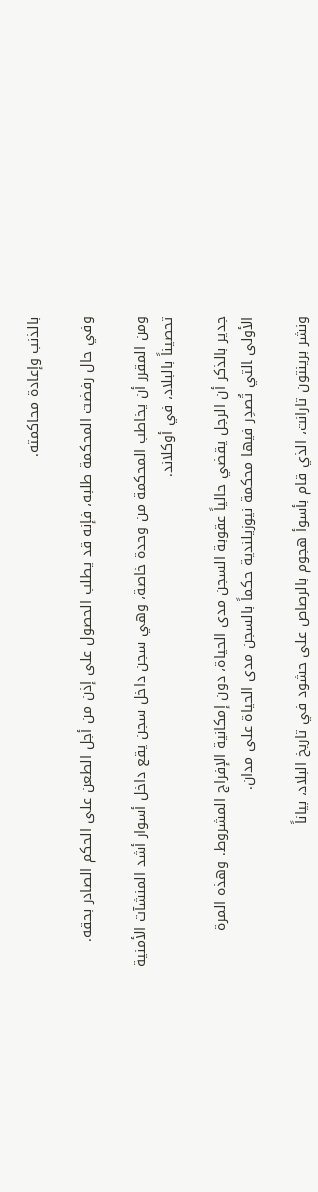بالذنب وإعادة محاكمته.

وفي حال رفضت المحكمة طلبه، فإنه قد يطلب الحصول على إذن من أجل الطعن على الحكم الصادر بحقه.

ومن المقرر أن يخاطب المحكمة من وحدة خاصة، وهي سجن داخل سجن يقع داخل أسوار أشد المنشآت الأمنية تحصيناً بالبلاد، في أوكلاند.

جدير بالذكر أن الرجل يقضي حالياً عقوبة السجن مدى الحياة، دون إمكانية الإفراج المشروط. وهذه المرة الأولى ‍التي تُصدِر فيها محكمة نيوزيلندية حكماً بالسجن مدى الحياة على مدان.

ونشر ‌برينتون تارانت، الذي قام بأسوأ هجوم بالرصاص على حشود في تاريخ البلاد، بياناً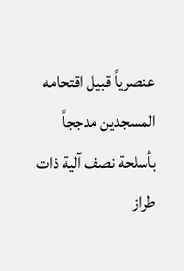عنصرياً قبيل اقتحامه المسجدين مدججاً بأسلحة نصف آلية ذات طراز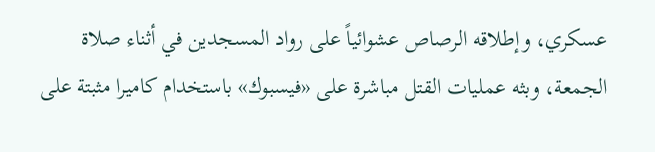عسكري، وإطلاقه الرصاص عشوائياً على رواد المسجدين في أثناء صلاة الجمعة، وبثه عمليات القتل مباشرة على «فيسبوك» باستخدام كاميرا مثبتة على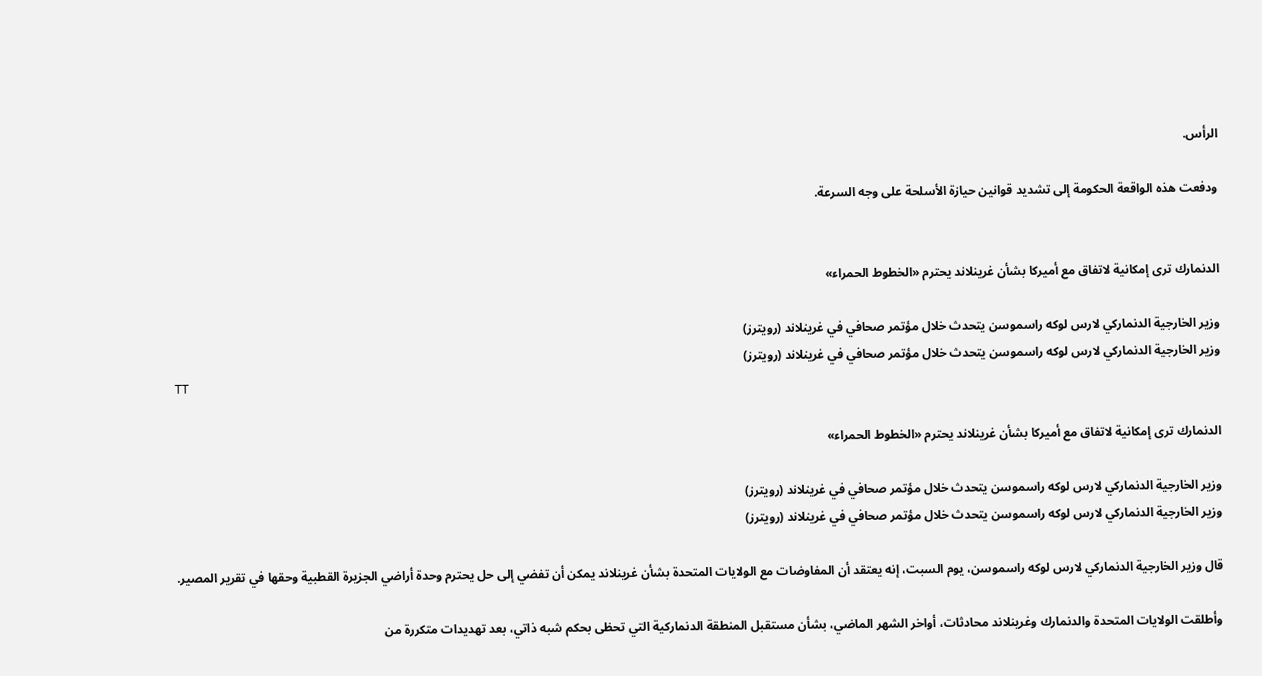الرأس.

ودفعت هذه الواقعة الحكومة إلى تشديد قوانين حيازة الأسلحة ‌على وجه السرعة.


الدنمارك ترى إمكانية لاتفاق مع أميركا بشأن غرينلاند يحترم «الخطوط الحمراء»

وزير الخارجية الدنماركي لارس لوكه راسموسن يتحدث خلال مؤتمر صحافي في غرينلاند (رويترز)
وزير الخارجية الدنماركي لارس لوكه راسموسن يتحدث خلال مؤتمر صحافي في غرينلاند (رويترز)
TT

الدنمارك ترى إمكانية لاتفاق مع أميركا بشأن غرينلاند يحترم «الخطوط الحمراء»

وزير الخارجية الدنماركي لارس لوكه راسموسن يتحدث خلال مؤتمر صحافي في غرينلاند (رويترز)
وزير الخارجية الدنماركي لارس لوكه راسموسن يتحدث خلال مؤتمر صحافي في غرينلاند (رويترز)

قال وزير الخارجية الدنماركي لارس لوكه راسموسن، يوم السبت، إنه يعتقد أن المفاوضات مع الولايات المتحدة بشأن غرينلاند يمكن أن تفضي إلى حل يحترم وحدة أراضي الجزيرة القطبية وحقها في تقرير المصير.

وأطلقت الولايات المتحدة والدنمارك وغرينلاند محادثات، أواخر الشهر الماضي، بشأن مستقبل المنطقة الدنماركية التي تحظى بحكم شبه ذاتي، بعد تهديدات متكررة من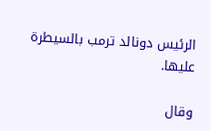الرئيس دونالد ترمب بالسيطرة عليها.

وقال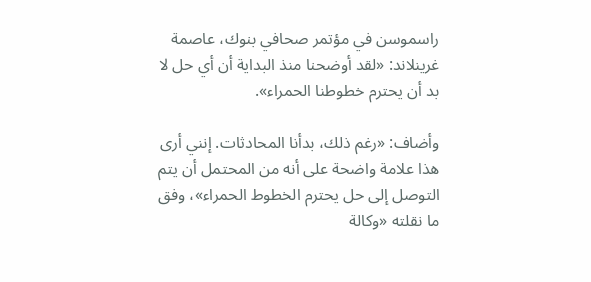راسموسن في مؤتمر صحافي بنوك، عاصمة غرينلاند: «لقد أوضحنا منذ البداية أن أي حل لا بد أن يحترم خطوطنا الحمراء».

وأضاف: «رغم ذلك، بدأنا المحادثات. إنني أرى هذا علامة واضحة على أنه من المحتمل أن يتم التوصل إلى حل يحترم الخطوط الحمراء»، وفق ما نقلته «وكالة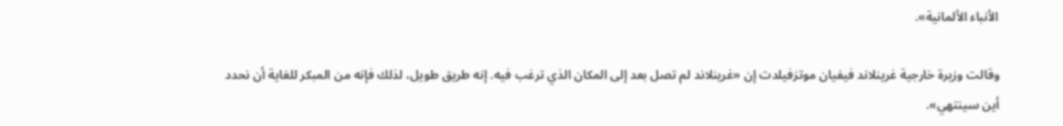الأنباء الألمانية».

وقالت وزيرة خارجية غرينلاند فيفيان موتزفيلدت إن «غرينلاند لم تصل بعد إلى المكان الذي ترغب فيه. إنه طريق طويل، لذلك فإنه من المبكر للغاية أن نحدد أين سينتهي».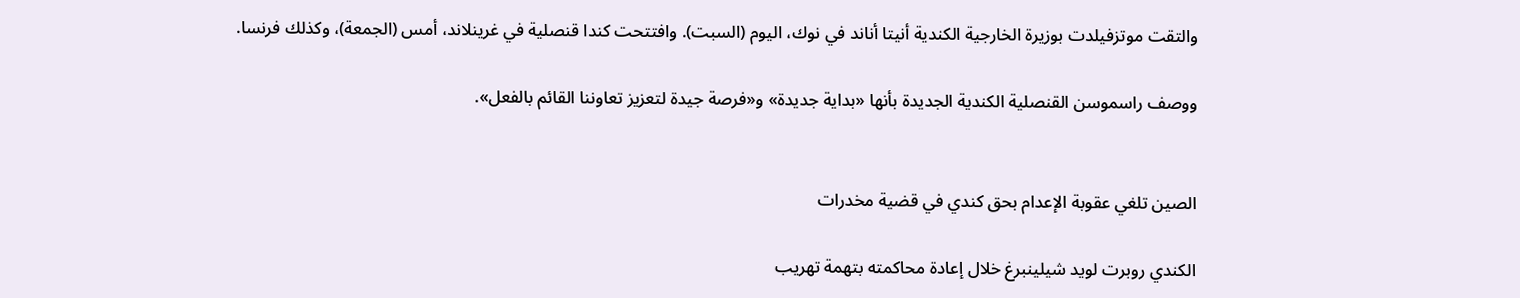والتقت موتزفيلدت بوزيرة الخارجية الكندية أنيتا أناند في نوك، اليوم (السبت). وافتتحت كندا قنصلية في غرينلاند، أمس (الجمعة)، وكذلك فرنسا.

ووصف راسموسن القنصلية الكندية الجديدة بأنها «بداية جديدة» و«فرصة جيدة لتعزيز تعاوننا القائم بالفعل».


الصين تلغي عقوبة الإعدام بحق كندي في قضية مخدرات

الكندي روبرت لويد شيلينبرغ خلال إعادة محاكمته بتهمة تهريب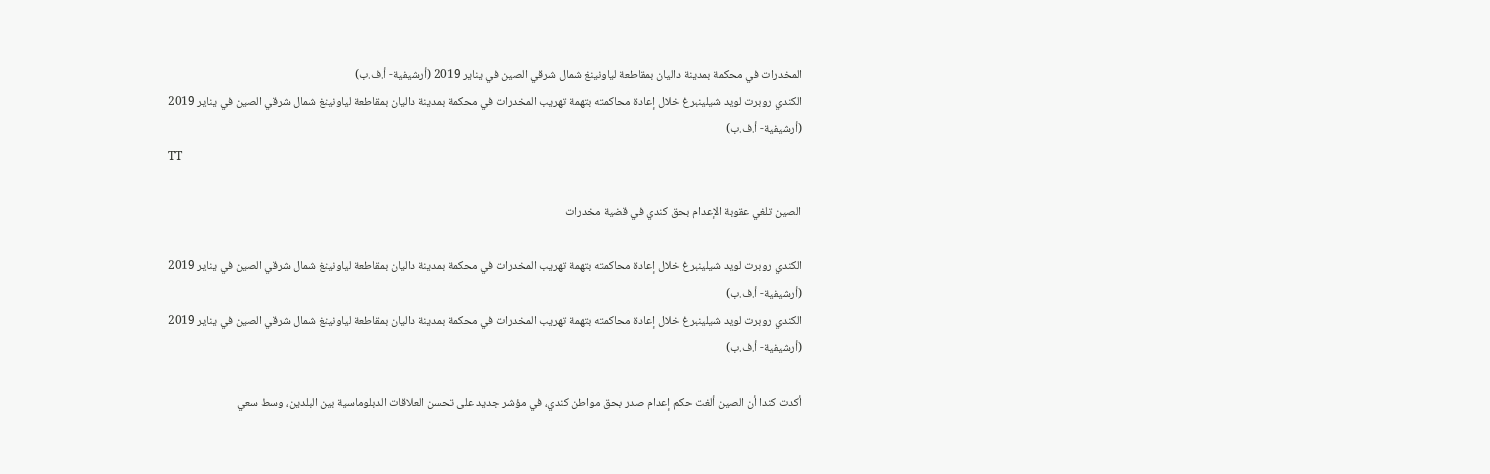المخدرات في محكمة بمدينة داليان بمقاطعة لياونينغ شمال شرقي الصين في يناير 2019 (أرشيفية- أ.ف.ب)
الكندي روبرت لويد شيلينبرغ خلال إعادة محاكمته بتهمة تهريب المخدرات في محكمة بمدينة داليان بمقاطعة لياونينغ شمال شرقي الصين في يناير 2019 (أرشيفية- أ.ف.ب)
TT

الصين تلغي عقوبة الإعدام بحق كندي في قضية مخدرات

الكندي روبرت لويد شيلينبرغ خلال إعادة محاكمته بتهمة تهريب المخدرات في محكمة بمدينة داليان بمقاطعة لياونينغ شمال شرقي الصين في يناير 2019 (أرشيفية- أ.ف.ب)
الكندي روبرت لويد شيلينبرغ خلال إعادة محاكمته بتهمة تهريب المخدرات في محكمة بمدينة داليان بمقاطعة لياونينغ شمال شرقي الصين في يناير 2019 (أرشيفية- أ.ف.ب)

أكدت كندا أن الصين ألغت حكم إعدام صدر بحق مواطن كندي، في مؤشر جديد على تحسن العلاقات الدبلوماسية بين البلدين، وسط سعي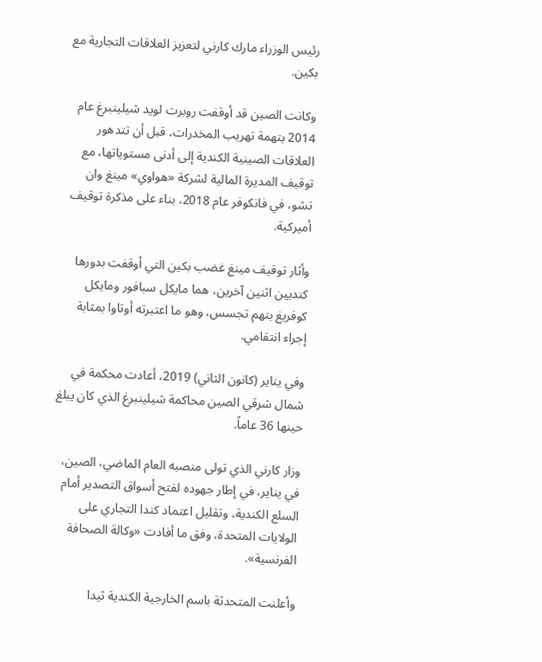رئيس الوزراء مارك كارني لتعزيز العلاقات التجارية مع بكين.

وكانت الصين قد أوقفت روبرت لويد شيلينبرغ عام 2014 بتهمة تهريب المخدرات، قبل أن تتدهور العلاقات الصينية الكندية إلى أدنى مستوياتها، مع توقيف المديرة المالية لشركة «هواوي» مينغ وان تشو، في فانكوفر عام 2018، بناء على مذكرة توقيف أميركية.

وأثار توقيف مينغ غضب بكين التي أوقفت بدورها كنديين اثنين آخرين، هما مايكل سبافور ومايكل كوفريغ بتهم تجسس، وهو ما اعتبرته أوتاوا بمثابة إجراء انتقامي.

وفي يناير (كانون الثاني) 2019، أعادت محكمة في شمال شرقي الصين محاكمة شيلينبرغ الذي كان يبلغ حينها 36 عاماً.

وزار كارني الذي تولى منصبه العام الماضي، الصين، في يناير، في إطار جهوده لفتح أسواق التصدير أمام السلع الكندية، وتقليل اعتماد كندا التجاري على الولايات المتحدة، وفق ما أفادت «وكالة الصحافة الفرنسية».

وأعلنت المتحدثة باسم الخارجية الكندية ثيدا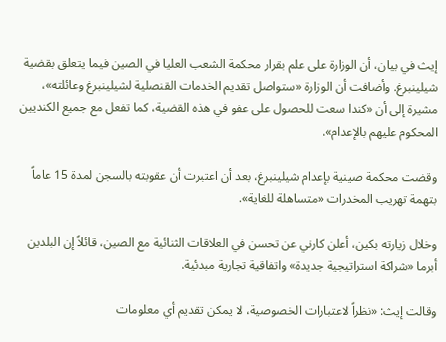إيث في بيان، أن الوزارة على علم بقرار محكمة الشعب العليا في الصين فيما يتعلق بقضية شيلينبرغ. وأضافت أن الوزارة «ستواصل تقديم الخدمات القنصلية لشيلينبرغ وعائلته»، مشيرة إلى أن «كندا سعت للحصول على عفو في هذه القضية، كما تفعل مع جميع الكنديين المحكوم عليهم بالإعدام».

وقضت محكمة صينية بإعدام شيلينبرغ، بعد أن اعتبرت أن عقوبته بالسجن لمدة 15 عاماً بتهمة تهريب المخدرات «متساهلة للغاية».

وخلال زيارته بكين، أعلن كارني عن تحسن في العلاقات الثنائية مع الصين، قائلاً إن البلدين أبرما «شراكة استراتيجية جديدة» واتفاقية تجارية مبدئية.

وقالت إيث: «نظراً لاعتبارات الخصوصية، لا يمكن تقديم أي معلومات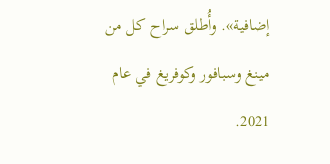إضافية». وأُطلق سراح كل من مينغ وسبافور وكوفريغ في عام 2021.